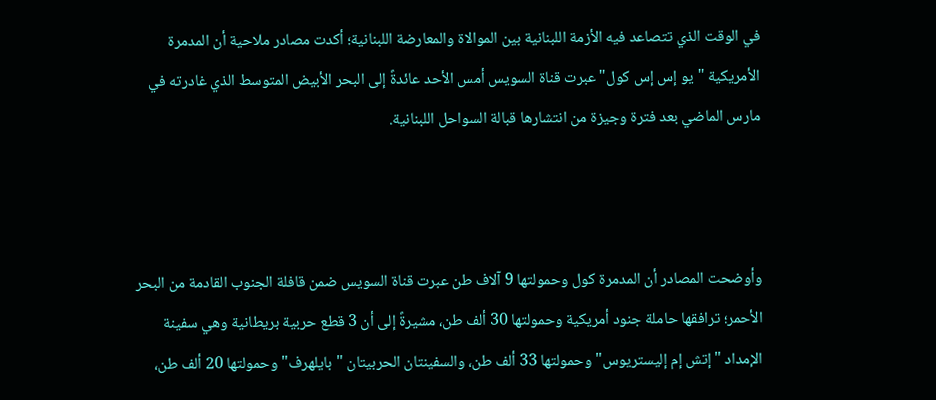في الوقت الذي تتصاعد فيه الأزمة اللبنانية بين الموالاة والمعارضة اللبنانية؛ أكدت مصادر ملاحية أن المدمرة الأمريكية "يو إس إس كول" عبرت قناة السويس أمس الأحد عائدةً إلى البحر الأبيض المتوسط الذي غادرته في مارس الماضي بعد فترة وجيزة من انتشارها قبالة السواحل اللبنانية.



وأوضحت المصادر أن المدمرة كول وحمولتها 9 آلاف طن عبرت قناة السويس ضمن قافلة الجنوب القادمة من البحر الأحمر؛ ترافقها حاملة جنود أمريكية وحمولتها 30 ألف طن، مشيرةً إلى أن 3 قطع حربية بريطانية وهي سفينة الإمداد "إتش إم إليستريوس" وحمولتها 33 ألف طن، والسفينتان الحربيتان "بايلهرف" وحمولتها 20 ألف طن،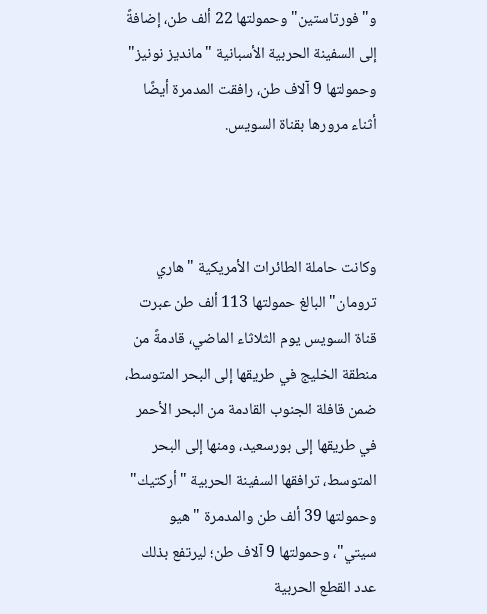و"فورتاستين" وحمولتها 22 ألف طن، إضافةً إلى السفينة الحربية الأسبانية "مانديز نونيز" وحمولتها 9 آلاف طن، رافقت المدمرة أيضًا أثناء مرورها بقناة السويس.



وكانت حاملة الطائرات الأمريكية "هاري ترومان" البالغ حمولتها 113 ألف طن عبرت قناة السويس يوم الثلاثاء الماضي، قادمةً من منطقة الخليج في طريقها إلى البحر المتوسط، ضمن قافلة الجنوب القادمة من البحر الأحمر في طريقها إلى بورسعيد، ومنها إلى البحر المتوسط، ترافقها السفينة الحربية "أركتيك" وحمولتها 39 ألف طن والمدمرة "هيو سيتي"، وحمولتها 9 آلاف طن؛ ليرتفع بذلك عدد القطع الحربية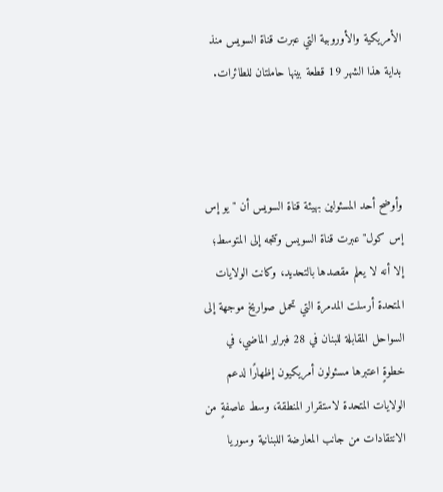الأمريكية والأوروبية التي عبرت قناة السويس منذ بداية هذا الشهر 19 قطعة بينها حاملتان للطائرات.



وأوضح أحد المسئولين بهيئة قناة السويس أن " يو إس إس كول" عبرت قناة السويس وتتجه إلى المتوسط؛ إلا أنه لا يعلم مقصدها بالتحديد، وكانت الولايات المتحدة أرسلت المدمرة التي تحمل صواريخ موجهة إلى السواحل المقابلة للبنان في 28 فبراير الماضي، في خطوةٍ اعتبرها مسئولون أمريكيون إظهارًا لدعم الولايات المتحدة لاستقرار المنطقة، وسط عاصفةٍ من الانتقادات من جانب المعارضة اللبنانية وسوريا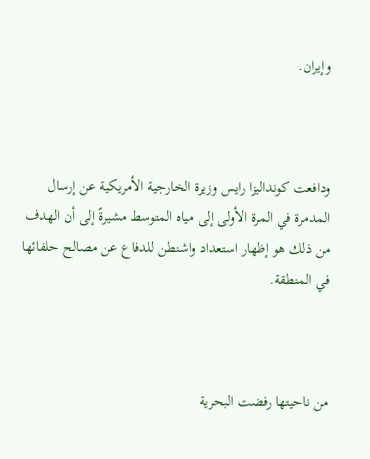وإيران.



ودافعت كونداليزا رايس وزيرة الخارجية الأمريكية عن إرسال المدمرة في المرة الأولى إلى مياه المتوسط مشيرةً إلى أن الهدف من ذلك هو إظهار استعداد واشنطن للدفاع عن مصالح حلفائها في المنطقة.



من ناحيتها رفضت البحرية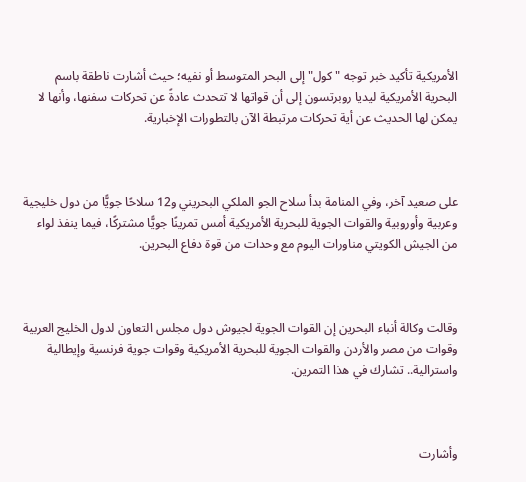الأمريكية تأكيد خبر توجه "كول" إلى البحر المتوسط أو نفيه؛ حيث أشارت ناطقة باسم البحرية الأمريكية ليديا روبرتسون إلى أن قواتها لا تتحدث عادةً عن تحركات سفنها، وأنها لا يمكن لها الحديث عن أية تحركات مرتبطة الآن بالتطورات الإخبارية.



على صعيد آخر، وفي المنامة بدأ سلاح الجو الملكي البحريني و12 سلاحًا جويًّا من دول خليجية وعربية وأوروبية والقوات الجوية للبحرية الأمريكية أمس تمرينًا جويًّا مشتركًا، فيما ينفذ لواء من الجيش الكويتي مناورات اليوم مع وحدات من قوة دفاع البحرين.



وقالت وكالة أنباء البحرين إن القوات الجوية لجيوش دول مجلس التعاون لدول الخليج العربية وقوات من مصر والأردن والقوات الجوية للبحرية الأمريكية وقوات جوية فرنسية وإيطالية واسترالية.. تشارك في هذا التمرين.



وأشارت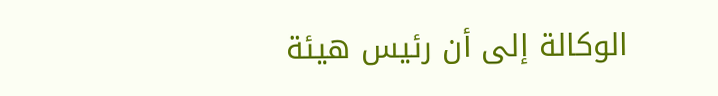الوكالة إلى أن رئيس هيئة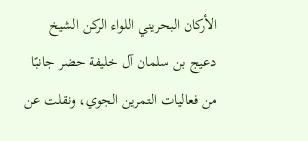الأركان البحريني اللواء الركن الشيخ دعيج بن سلمان آل خليفة حضر جانبًا من فعاليات التمرين الجوي، ونقلت عن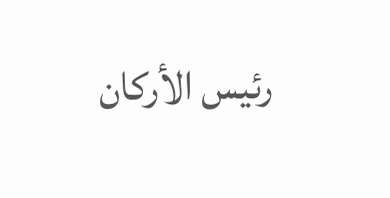رئيس الأركان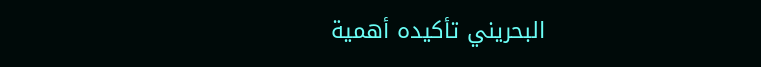البحريني تأكيده أهمية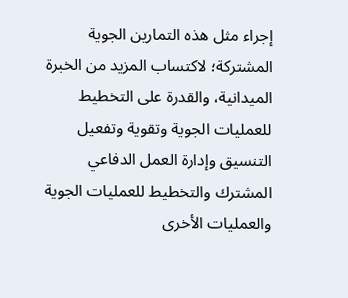إجراء مثل هذه التمارين الجوية المشتركة؛ لاكتساب المزيد من الخبرة الميدانية، والقدرة على التخطيط للعمليات الجوية وتقوية وتفعيل التنسيق وإدارة العمل الدفاعي المشترك والتخطيط للعمليات الجوية والعمليات الأخرى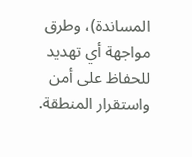المساندة)، وطرق مواجهة أي تهديد للحفاظ على أمن واستقرار المنطقة.